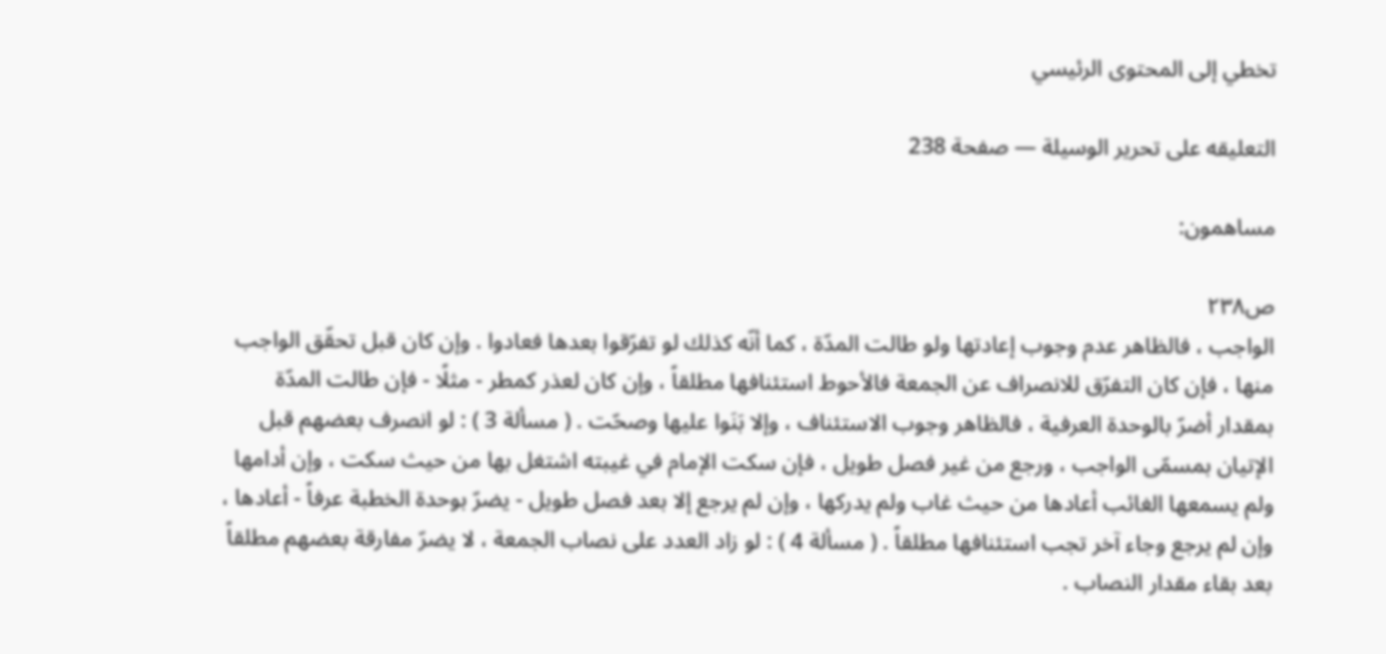تخطي إلى المحتوى الرئيسي

التعليقه على تحرير الوسيلة — صفحة 238

مساهمون:

ص٢٣٨
الواجب ، فالظاهر عدم وجوب إعادتها ولو طالت المدّة ، كما أنّه كذلك لو تفرّقوا بعدها فعادوا . وإن كان قبل تحقّق الواجب منها ، فإن كان التفرّق للانصراف عن الجمعة فالأحوط استئنافها مطلقاً ، وإن كان لعذر كمطر - مثلًا - فإن طالت المدّة بمقدار أضرّ بالوحدة العرفية ، فالظاهر وجوب الاستئناف ، وإلا بَنَوا عليها وصحّت . ( مسألة 3 ) : لو انصرف بعضهم قبل الإتيان بمسمّى الواجب ، ورجع من غير فصل طويل ، فإن سكت الإمام في غيبته اشتغل بها من حيث سكت ، وإن أدامها ولم يسمعها الغائب أعادها من حيث غاب ولم يدركها ، وإن لم يرجع إلا بعد فصل طويل - يضرّ بوحدة الخطبة عرفاً - أعادها ، وإن لم يرجع وجاء آخر تجب استئنافها مطلقاً . ( مسألة 4 ) : لو زاد العدد على نصاب الجمعة ، لا يضرّ مفارقة بعضهم مطلقاً بعد بقاء مقدار النصاب .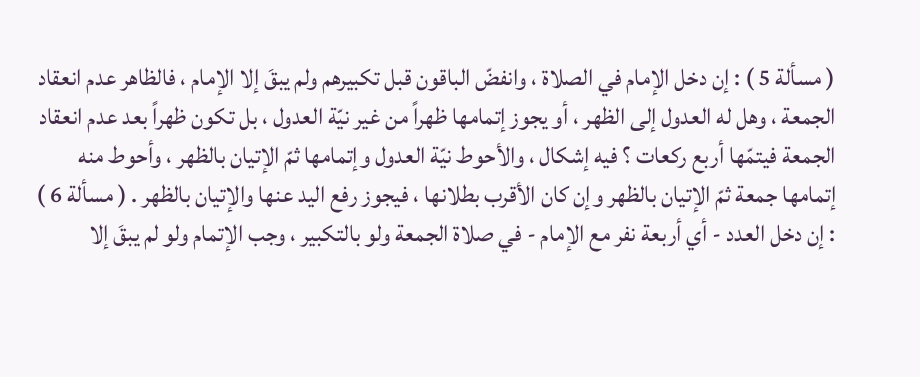( مسألة 5 ) : إن دخل الإمام في الصلاة ، وانفضّ الباقون قبل تكبيرهم ولم يبقَ إلا الإمام ، فالظاهر عدم انعقاد الجمعة ، وهل له العدول إلى الظهر ، أو يجوز إتمامها ظهراً من غير نيّة العدول ، بل تكون ظهراً بعد عدم انعقاد الجمعة فيتمّها أربع ركعات ؟ فيه إشكال ، والأحوط نيّة العدول وإتمامها ثمّ الإتيان بالظهر ، وأحوط منه إتمامها جمعة ثمّ الإتيان بالظهر وإن كان الأقرب بطلانها ، فيجوز رفع اليد عنها والإتيان بالظهر . ( مسألة 6 ) : إن دخل العدد - أي أربعة نفر مع الإمام - في صلاة الجمعة ولو بالتكبير ، وجب الإتمام ولو لم يبقَ إلا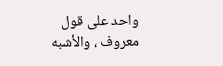واحد على قول معروف ، والأشبه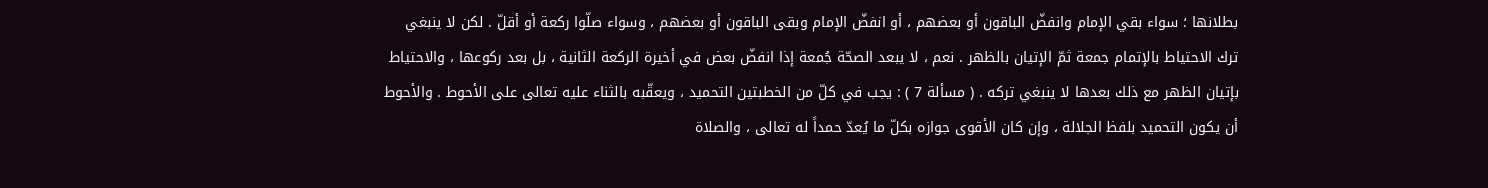بطلانها ؛ سواء بقي الإمام وانفضّ الباقون أو بعضهم ، أو انفضّ الإمام وبقى الباقون أو بعضهم ، وسواء صلّوا ركعة أو أقلّ . لكن لا ينبغي ترك الاحتياط بالإتمام جمعة ثمّ الإتيان بالظهر . نعم ، لا يبعد الصحّة جُمعة إذا انفضّ بعض في أخيرة الركعة الثانية ، بل بعد ركوعها ، والاحتياط بإتيان الظهر مع ذلك بعدها لا ينبغي تركه . ( مسألة 7 ) : يجب في كلّ من الخطبتين التحميد ، ويعقّبه بالثناء عليه تعالى على الأحوط . والأحوط أن يكون التحميد بلفظ الجلالة ، وإن كان الأقوى جوازه بكلّ ما يُعدّ حمداً له تعالى ، والصلاة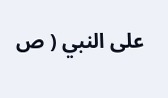على النبي ( ص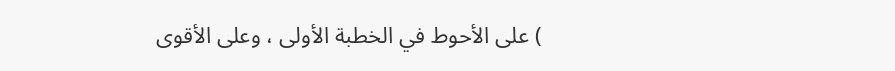) على الأحوط في الخطبة الأولى ، وعلى الأقوى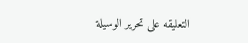التعليقه على تحرير الوسيلة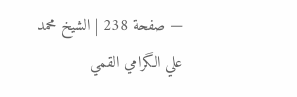— صفحة 238 | الشيخ محمد علي الگرامي القمي